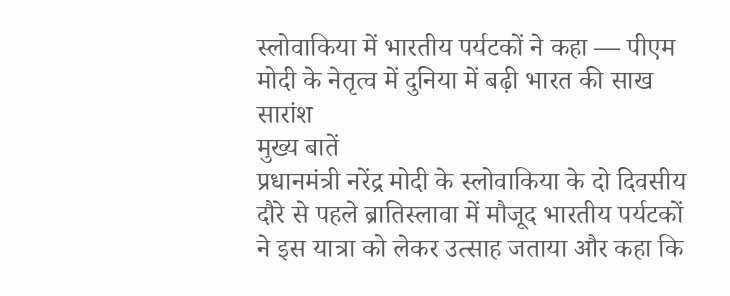स्लोवाकिया में भारतीय पर्यटकों ने कहा — पीएम मोदी के नेतृत्व में दुनिया में बढ़ी भारत की साख
सारांश
मुख्य बातें
प्रधानमंत्री नरेंद्र मोदी के स्लोवाकिया के दो दिवसीय दौरे से पहले ब्रातिस्लावा में मौजूद भारतीय पर्यटकों ने इस यात्रा को लेकर उत्साह जताया और कहा कि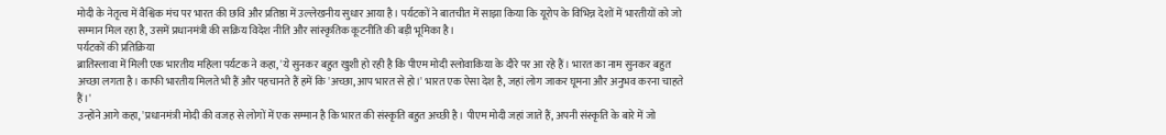मोदी के नेतृत्व में वैश्विक मंच पर भारत की छवि और प्रतिष्ठा में उल्लेखनीय सुधार आया है। पर्यटकों ने बातचीत में साझा किया कि यूरोप के विभिन्न देशों में भारतीयों को जो सम्मान मिल रहा है, उसमें प्रधानमंत्री की सक्रिय विदेश नीति और सांस्कृतिक कूटनीति की बड़ी भूमिका है।
पर्यटकों की प्रतिक्रिया
ब्रातिस्लावा में मिली एक भारतीय महिला पर्यटक ने कहा, 'ये सुनकर बहुत खुशी हो रही है कि पीएम मोदी स्लोवाकिया के दौरे पर आ रहे हैं। भारत का नाम सुनकर बहुत अच्छा लगता है। काफी भारतीय मिलते भी हैं और पहचानते हैं हमें कि 'अच्छा, आप भारत से हो।' भारत एक ऐसा देश है, जहां लोग जाकर घूमना और अनुभव करना चाहते हैं।'
उन्होंने आगे कहा, 'प्रधानमंत्री मोदी की वजह से लोगों में एक सम्मान है कि भारत की संस्कृति बहुत अच्छी है। पीएम मोदी जहां जाते हैं, अपनी संस्कृति के बारे में जो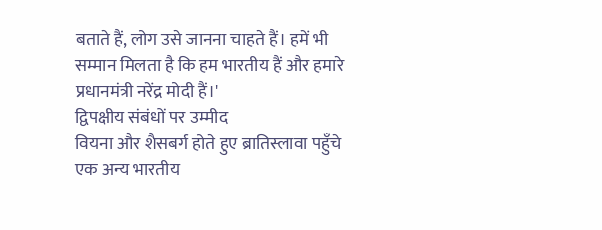बताते हैं, लोग उसे जानना चाहते हैं। हमें भी सम्मान मिलता है कि हम भारतीय हैं और हमारे प्रधानमंत्री नरेंद्र मोदी हैं।'
द्विपक्षीय संबंधों पर उम्मीद
वियना और शैसबर्ग होते हुए ब्रातिस्लावा पहुँचे एक अन्य भारतीय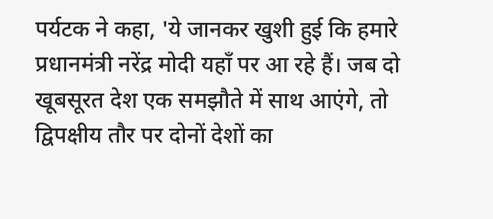पर्यटक ने कहा, 'ये जानकर खुशी हुई कि हमारे प्रधानमंत्री नरेंद्र मोदी यहाँ पर आ रहे हैं। जब दो खूबसूरत देश एक समझौते में साथ आएंगे, तो द्विपक्षीय तौर पर दोनों देशों का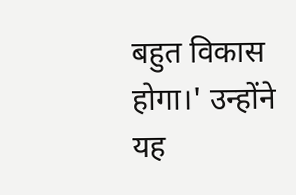बहुत विकास होगा।' उन्होंने यह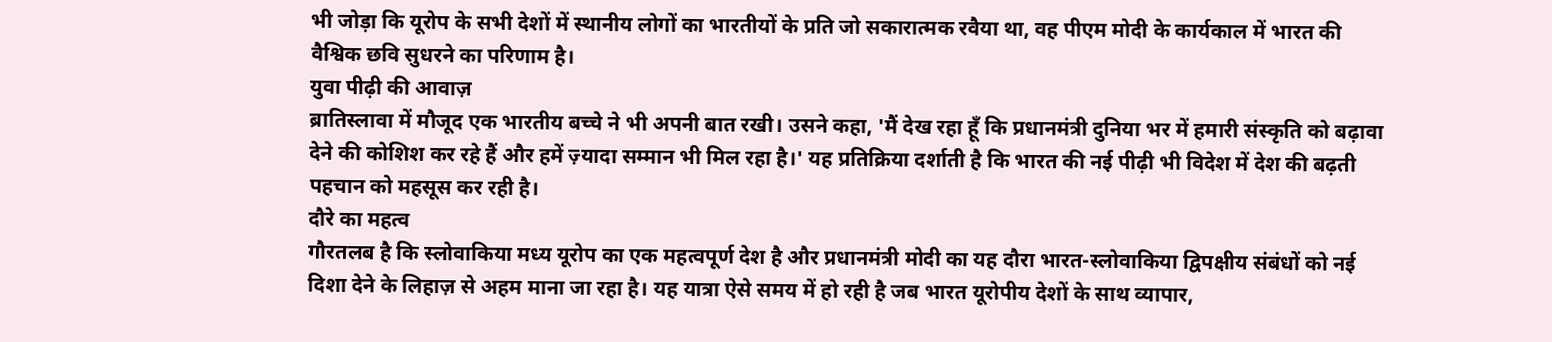भी जोड़ा कि यूरोप के सभी देशों में स्थानीय लोगों का भारतीयों के प्रति जो सकारात्मक रवैया था, वह पीएम मोदी के कार्यकाल में भारत की वैश्विक छवि सुधरने का परिणाम है।
युवा पीढ़ी की आवाज़
ब्रातिस्लावा में मौजूद एक भारतीय बच्चे ने भी अपनी बात रखी। उसने कहा, 'मैं देख रहा हूँ कि प्रधानमंत्री दुनिया भर में हमारी संस्कृति को बढ़ावा देने की कोशिश कर रहे हैं और हमें ज़्यादा सम्मान भी मिल रहा है।' यह प्रतिक्रिया दर्शाती है कि भारत की नई पीढ़ी भी विदेश में देश की बढ़ती पहचान को महसूस कर रही है।
दौरे का महत्व
गौरतलब है कि स्लोवाकिया मध्य यूरोप का एक महत्वपूर्ण देश है और प्रधानमंत्री मोदी का यह दौरा भारत-स्लोवाकिया द्विपक्षीय संबंधों को नई दिशा देने के लिहाज़ से अहम माना जा रहा है। यह यात्रा ऐसे समय में हो रही है जब भारत यूरोपीय देशों के साथ व्यापार,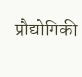प्रौद्योगिकी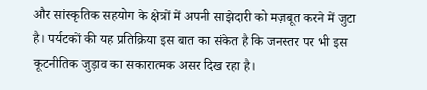और सांस्कृतिक सहयोग के क्षेत्रों में अपनी साझेदारी को मज़बूत करने में जुटा है। पर्यटकों की यह प्रतिक्रिया इस बात का संकेत है कि जनस्तर पर भी इस कूटनीतिक जुड़ाव का सकारात्मक असर दिख रहा है।